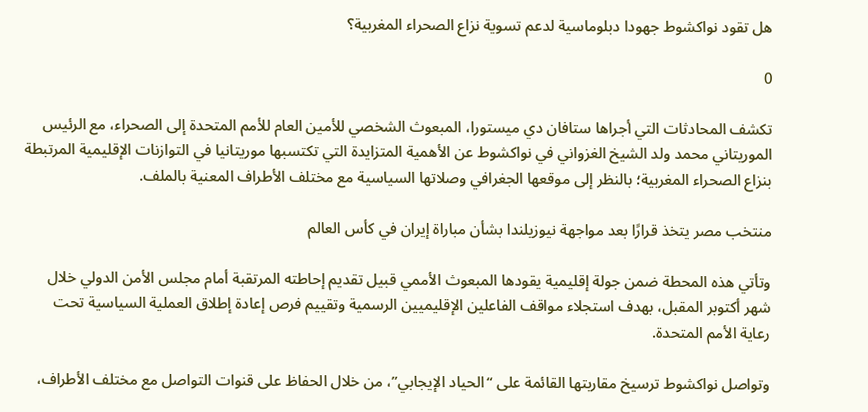هل تقود نواكشوط جهودا دبلوماسية لدعم تسوية نزاع الصحراء المغربية؟

0

تكشف المحادثات التي أجراها ستافان دي ميستورا، المبعوث الشخصي للأمين العام للأمم المتحدة إلى الصحراء، مع الرئيس الموريتاني محمد ولد الشيخ الغزواني في نواكشوط عن الأهمية المتزايدة التي تكتسبها موريتانيا في التوازنات الإقليمية المرتبطة بنزاع الصحراء المغربية؛ بالنظر إلى موقعها الجغرافي وصلاتها السياسية مع مختلف الأطراف المعنية بالملف.

منتخب مصر يتخذ قرارًا بعد مواجهة نيوزيلندا بشأن مباراة إيران في كأس العالم

وتأتي هذه المحطة ضمن جولة إقليمية يقودها المبعوث الأممي قبيل تقديم إحاطته المرتقبة أمام مجلس الأمن الدولي خلال شهر أكتوبر المقبل، بهدف استجلاء مواقف الفاعلين الإقليميين الرسمية وتقييم فرص إعادة إطلاق العملية السياسية تحت رعاية الأمم المتحدة.

وتواصل نواكشوط ترسيخ مقاربتها القائمة على “الحياد الإيجابي”، من خلال الحفاظ على قنوات التواصل مع مختلف الأطراف،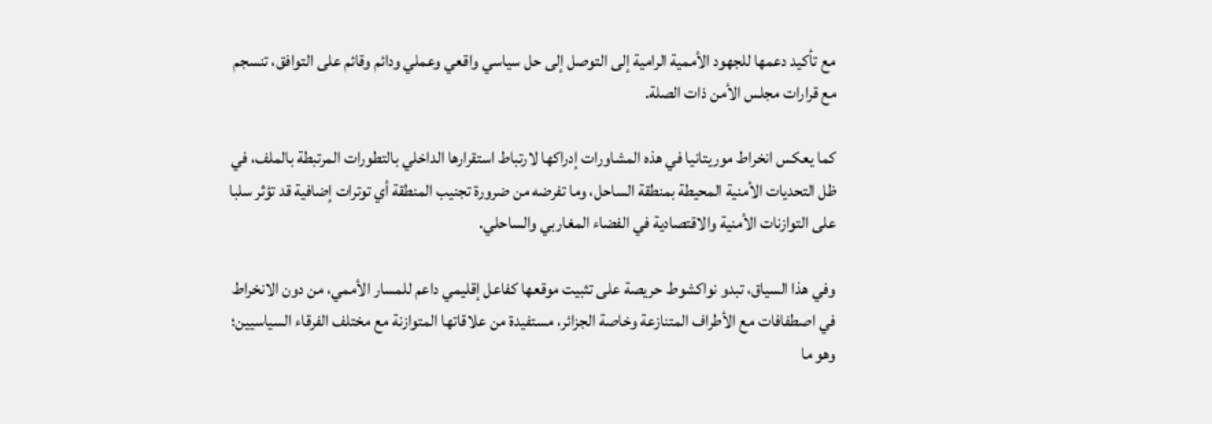مع تأكيد دعمها للجهود الأممية الرامية إلى التوصل إلى حل سياسي واقعي وعملي ودائم وقائم على التوافق، تنسجم مع قرارات مجلس الأمن ذات الصلة.

كما يعكس انخراط موريتانيا في هذه المشاورات إدراكها لارتباط استقرارها الداخلي بالتطورات المرتبطة بالملف، في ظل التحديات الأمنية المحيطة بمنطقة الساحل، وما تفرضه من ضرورة تجنيب المنطقة أي توترات إضافية قد تؤثر سلبا على التوازنات الأمنية والاقتصادية في الفضاء المغاربي والساحلي.

وفي هذا السياق، تبدو نواكشوط حريصة على تثبيت موقعها كفاعل إقليمي داعم للمسار الأممي، من دون الانخراط في اصطفافات مع الأطراف المتنازعة وخاصة الجزائر، مستفيدة من علاقاتها المتوازنة مع مختلف الفرقاء السياسيين؛ وهو ما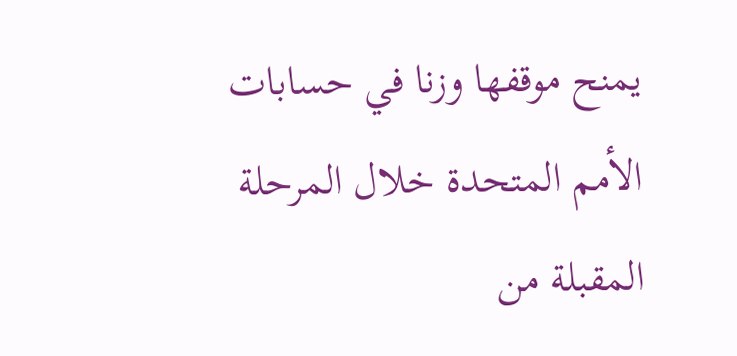يمنح موقفها وزنا في حسابات الأمم المتحدة خلال المرحلة المقبلة من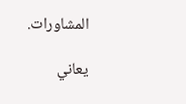المشاورات.

يعاني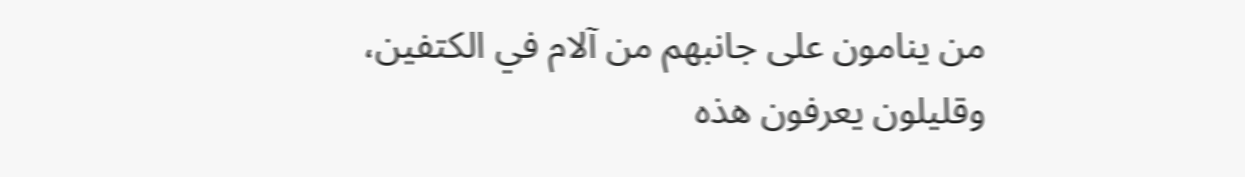من ينامون على جانبهم من آلام في الكتفين، وقليلون يعرفون هذه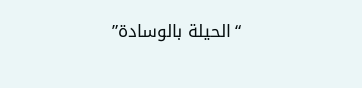“الحيلة بالوسادة”